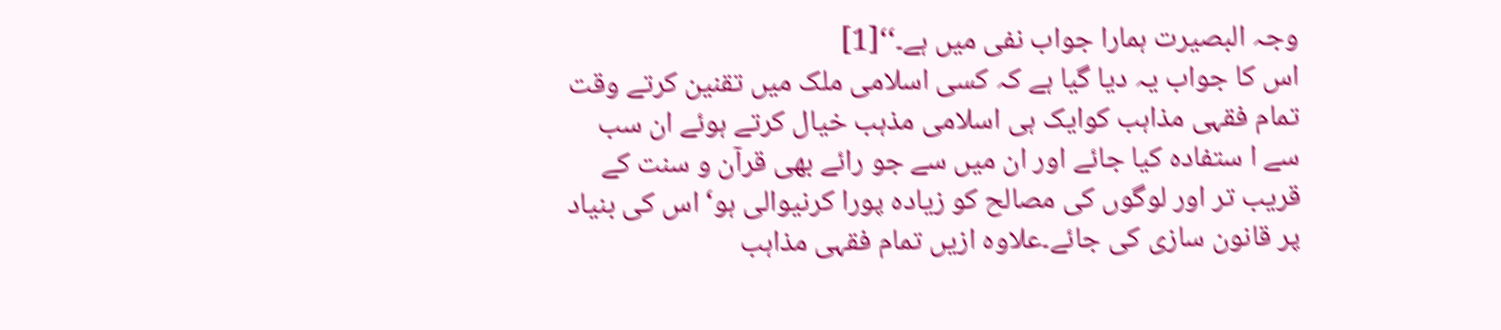وجہ البصیرت ہمارا جواب نفی میں ہے۔‘‘[1]
اس کا جواب یہ دیا گیا ہے کہ کسی اسلامی ملک میں تقنین کرتے وقت تمام فقہی مذاہب کوایک ہی اسلامی مذہب خیال کرتے ہوئے ان سب سے ا ستفادہ کیا جائے اور ان میں سے جو رائے بھی قرآن و سنت کے قریب تر اور لوگوں کی مصالح کو زیادہ پورا کرنیوالی ہو‘ اس کی بنیاد پر قانون سازی کی جائے۔علاوہ ازیں تمام فقہی مذاہب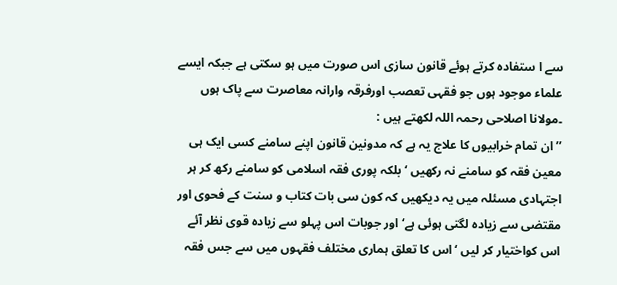سے ا ستفادہ کرتے ہوئے قانون سازی اس صورت میں ہو سکتی ہے جبکہ ایسے علماء موجود ہوں جو فقہی تعصب اورفرقہ وارانہ معاصرت سے پاک ہوں ۔مولانا اصلاحی رحمہ اللہ لکھتے ہیں :
’’ان تمام خرابیوں کا علاج یہ ہے کہ مدونین قانون اپنے سامنے کسی ایک ہی معین فقہ کو سامنے نہ رکھیں ‘ بلکہ پوری فقہ اسلامی کو سامنے رکھ کر ہر اجتہادی مسئلہ میں یہ دیکھیں کہ کون سی بات کتاب و سنت کے فحوی اور مقتضی سے زیادہ لگتی ہوئی ہے‘ اور جوبات اس پہلو سے زیادہ قوی نظر آئے اس کواختیار کر لیں ‘ اس کا تعلق ہماری مختلف فقہوں میں سے جس فقہ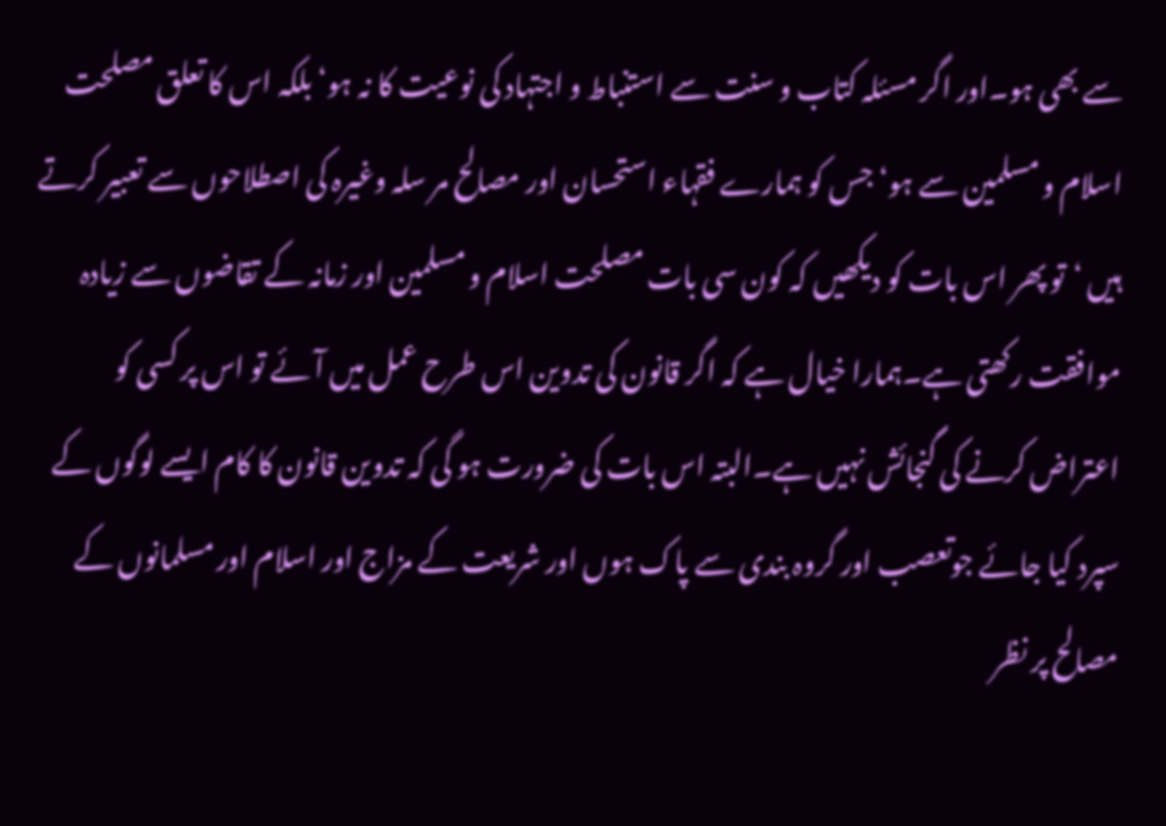سے بھی ہو۔اور اگر مسئلہ کتاب و سنت سے استنباط و اجتہاد کی نوعیت کا نہ ہو‘بلکہ اس کا تعلق مصلحت اسلام و مسلمین سے ہو‘ جس کو ہمارے فقہاء استحسان اور مصالح مر سلہ وغیرہ کی اصطلاحوں سے تعبیر کرتے ہیں ‘تو پھر اس بات کو دیکھیں کہ کون سی بات مصلحت اسلام و مسلمین اور زمانہ کے تقاضوں سے زیادہ موافقت رکھتی ہے۔ہمارا خیال ہے کہ اگر قانون کی تدوین اس طرح عمل میں آئے تو اس پر کسی کو اعتراض کرنے کی گنجائش نہیں ہے۔البتہ اس بات کی ضرورت ہو گی کہ تدوین قانون کا کام ایسے لوگوں کے سپرد کیا جائے جوتعصب اور گروہ بندی سے پاک ہوں اور شریعت کے مزاج اور اسلام اور مسلمانوں کے مصالح پر نظر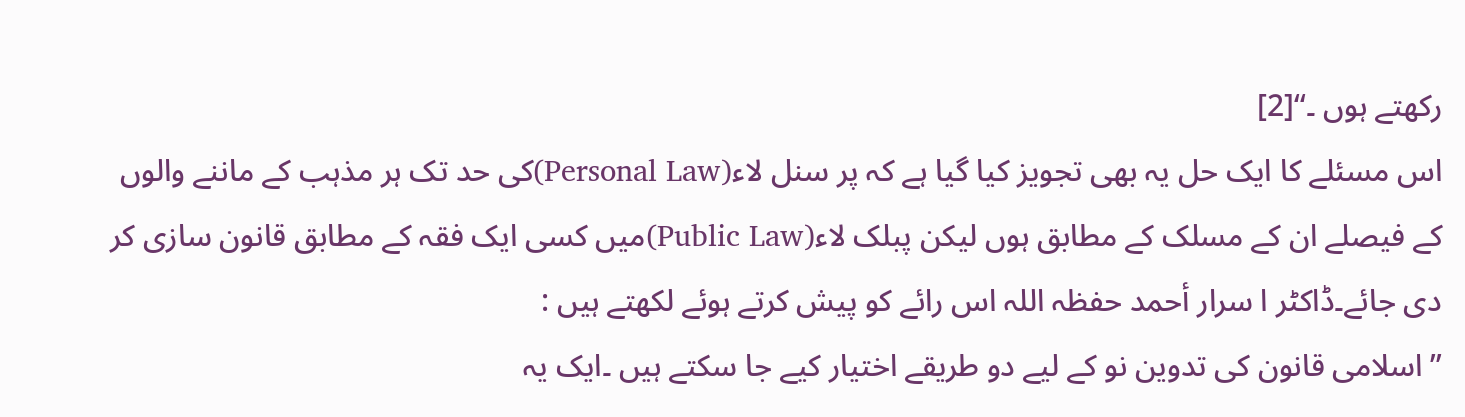رکھتے ہوں ۔‘‘[2]
اس مسئلے کا ایک حل یہ بھی تجویز کیا گیا ہے کہ پر سنل لاء(Personal Law)کی حد تک ہر مذہب کے ماننے والوں کے فیصلے ان کے مسلک کے مطابق ہوں لیکن پبلک لاء(Public Law)میں کسی ایک فقہ کے مطابق قانون سازی کر دی جائے۔ڈاکٹر ا سرار أحمد حفظہ اللہ اس رائے کو پیش کرتے ہوئے لکھتے ہیں :
’’اسلامی قانون کی تدوین نو کے لیے دو طریقے اختیار کیے جا سکتے ہیں ۔ایک یہ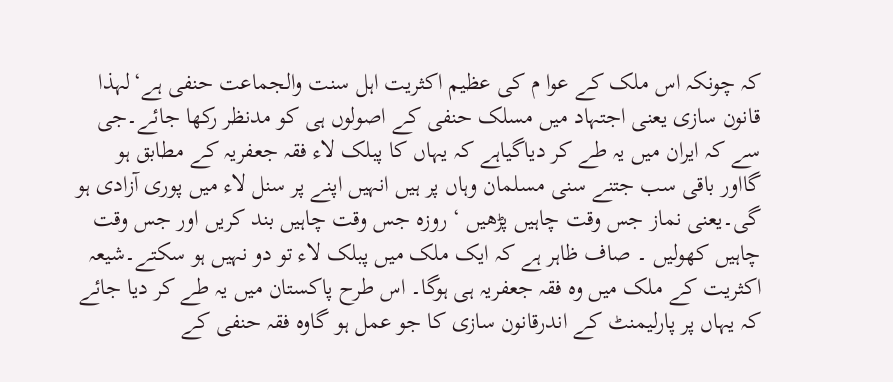کہ چونکہ اس ملک کے عوا م کی عظیم اکثریت اہل سنت والجماعت حنفی ہے‘لہذا قانون سازی یعنی اجتہاد میں مسلک حنفی کے اصولوں ہی کو مدنظر رکھا جائے۔جی سے کہ ایران میں یہ طے کر دیاگیاہے کہ یہاں کا پبلک لاء فقہ جعفریہ کے مطابق ہو گااور باقی سب جتنے سنی مسلمان وہاں پر ہیں انہیں اپنے پر سنل لاء میں پوری آزادی ہو گی۔یعنی نماز جس وقت چاہیں پڑھیں ‘ روزہ جس وقت چاہیں بند کریں اور جس وقت چاہیں کھولیں ۔ صاف ظاہر ہے کہ ایک ملک میں پبلک لاء تو دو نہیں ہو سکتے۔شیعہ اکثریت کے ملک میں وہ فقہ جعفریہ ہی ہوگا۔ اس طرح پاکستان میں یہ طے کر دیا جائے کہ یہاں پر پارلیمنٹ کے اندرقانون سازی کا جو عمل ہو گاوہ فقہ حنفی کے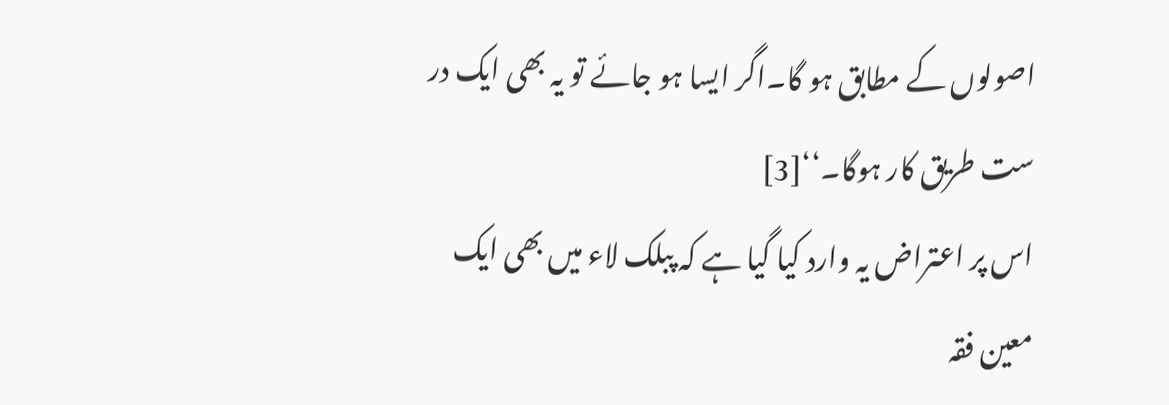اصولوں کے مطابق ہو گا۔اگر ایسا ہو جائے تو یہ بھی ایک در ست طریق کار ہوگا۔‘‘[3]
اس پر اعتراض یہ وارد کیا گیا ہے کہ پبلک لاء میں بھی ایک معین فقہ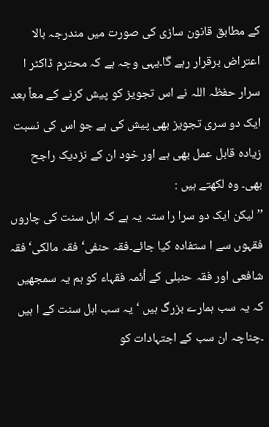کے مطابق قانون سازی کی صورت میں مندرجہ بالا اعتراض برقرار رہے گا۔یہی وجہ ہے کہ محترم ڈاکٹر ا سرار حفظہ اللہ نے اس تجویز کو پیش کرنے کے معاً بعد ایک دو سری تجویز بھی پیش کی ہے جو اس کی نسبت زیادہ قابل عمل بھی ہے اور خود ان کے نزدیک راجح بھی۔ وہ لکھتے ہیں :
’’لیکن ایک دو سرا را ستہ یہ ہے کہ اہل سنت کی چاروں فقہوں سے ا ستفادہ کیا جائے۔فقہ حنفی‘ فقہ مالکی‘ فقہ شافعی اور فقہ حنبلی کے أئمہ فقہاء کو ہم یہ سمجھیں کہ یہ سب ہمارے بزرگ ہیں ‘ یہ سب اہل سنت کے ا ہیں ۔چناچہ ان سب کے اجتہادات کو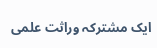ایک مشترکہ وراثت علمی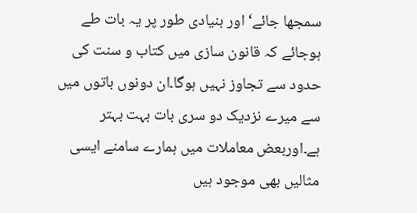سمجھا جائے‘ اور بنیادی طور پر یہ بات طے ہوجائے کہ قانون سازی میں کتاب و سنت کی حدود سے تجاوز نہیں ہوگا۔ان دونوں باتوں میں سے میرے نزدیک دو سری بات بہت بہتر ہے۔اوربعض معاملات میں ہمارے سامنے ایسی مثالیں بھی موجود ہیں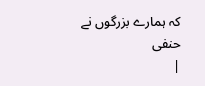کہ ہمارے بزرگوں نے حنفی
|